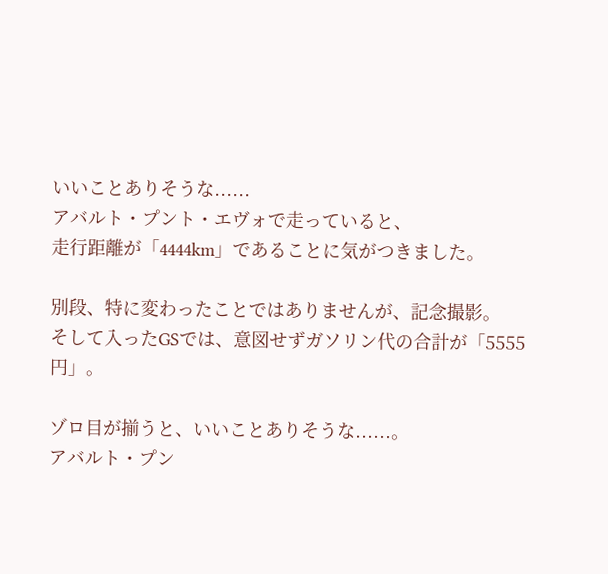いいことありそうな......
アバルト・プント・エヴォで走っていると、
走行距離が「4444km」であることに気がつきました。

別段、特に変わったことではありませんが、記念撮影。
そして入ったGSでは、意図せずガソリン代の合計が「5555円」。

ゾロ目が揃うと、いいことありそうな......。
アバルト・プン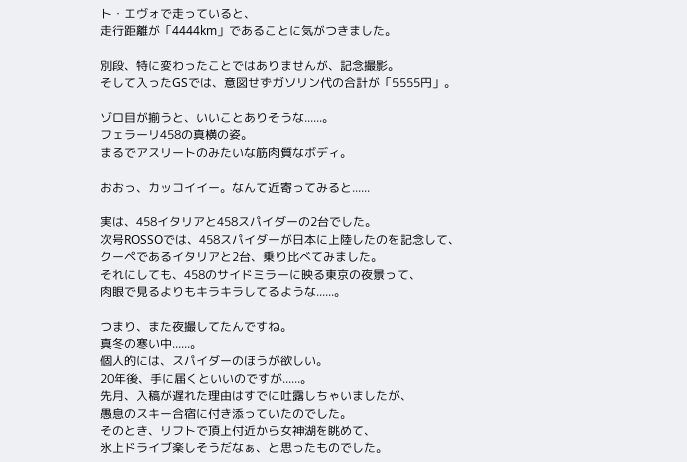ト・エヴォで走っていると、
走行距離が「4444km」であることに気がつきました。

別段、特に変わったことではありませんが、記念撮影。
そして入ったGSでは、意図せずガソリン代の合計が「5555円」。

ゾロ目が揃うと、いいことありそうな......。
フェラーリ458の真横の姿。
まるでアスリートのみたいな筋肉質なボディ。

おおっ、カッコイイー。なんて近寄ってみると......

実は、458イタリアと458スパイダーの2台でした。
次号ROSSOでは、458スパイダーが日本に上陸したのを記念して、
クーペであるイタリアと2台、乗り比べてみました。
それにしても、458のサイドミラーに映る東京の夜景って、
肉眼で見るよりもキラキラしてるような......。

つまり、また夜撮してたんですね。
真冬の寒い中......。
個人的には、スパイダーのほうが欲しい。
20年後、手に届くといいのですが......。
先月、入稿が遅れた理由はすでに吐露しちゃいましたが、
愚息のスキー合宿に付き添っていたのでした。
そのとき、リフトで頂上付近から女神湖を眺めて、
氷上ドライブ楽しそうだなぁ、と思ったものでした。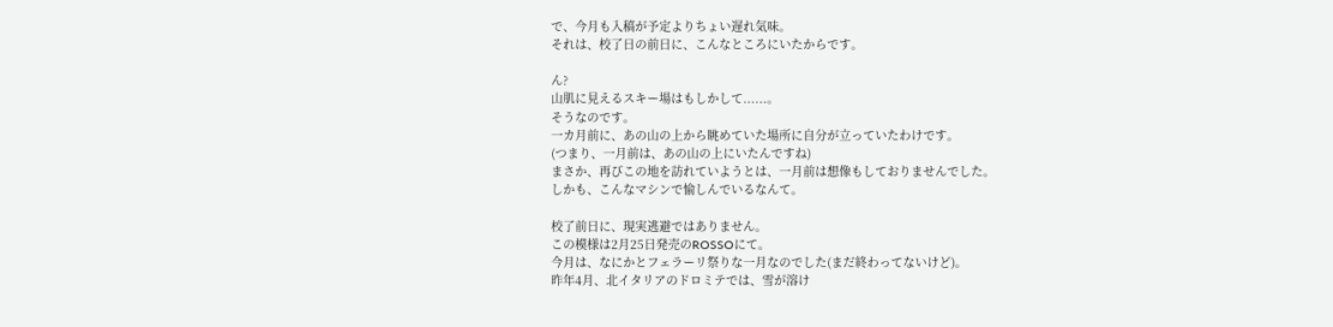で、今月も入稿が予定よりちょい遅れ気味。
それは、校了日の前日に、こんなところにいたからです。

ん?
山肌に見えるスキー場はもしかして......。
そうなのです。
一カ月前に、あの山の上から眺めていた場所に自分が立っていたわけです。
(つまり、一月前は、あの山の上にいたんですね)
まさか、再びこの地を訪れていようとは、一月前は想像もしておりませんでした。
しかも、こんなマシンで愉しんでいるなんて。

校了前日に、現実逃避ではありません。
この模様は2月25日発売のROSSOにて。
今月は、なにかとフェラーリ祭りな一月なのでした(まだ終わってないけど)。
昨年4月、北イタリアのドロミテでは、雪が溶け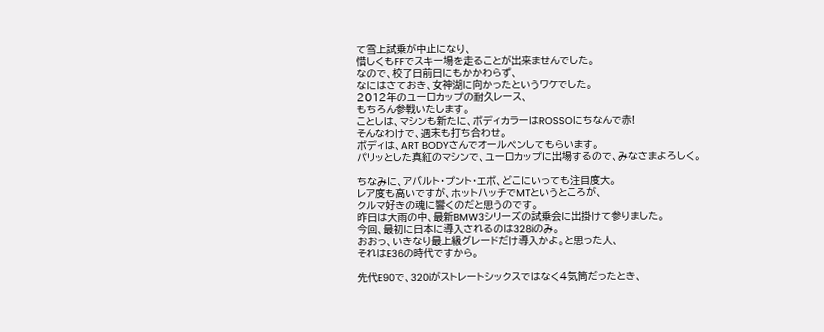て雪上試乗が中止になり、
惜しくもFFでスキー場を走ることが出来ませんでした。
なので、校了日前日にもかかわらず、
なにはさておき、女神湖に向かったというワケでした。
2012年のユーロカップの耐久レース、
もちろん参戦いたします。
ことしは、マシンも新たに、ボディカラーはROSSOにちなんで赤!
そんなわけで、週末も打ち合わせ。
ボディは、ART BODYさんでオールペンしてもらいます。
パリッとした真紅のマシンで、ユーロカップに出場するので、みなさまよろしく。

ちなみに、アバルト・プント・エボ、どこにいっても注目度大。
レア度も高いですが、ホットハッチでMTというところが、
クルマ好きの魂に響くのだと思うのです。
昨日は大雨の中、最新BMW3シリーズの試乗会に出掛けて参りました。
今回、最初に日本に導入されるのは328iのみ。
おおっ、いきなり最上級グレードだけ導入かよ。と思った人、
それはE36の時代ですから。

先代E90で、320iがストレートシックスではなく4気筒だったとき、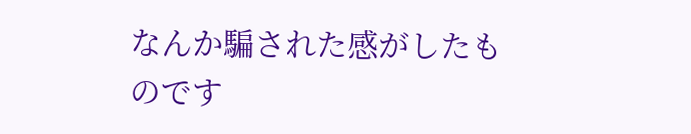なんか騙された感がしたものです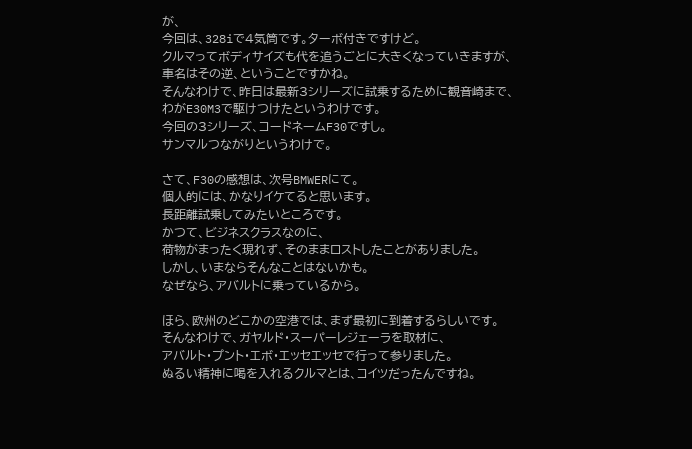が、
今回は、328iで4気筒です。ターボ付きですけど。
クルマってボディサイズも代を追うごとに大きくなっていきますが、
車名はその逆、ということですかね。
そんなわけで、昨日は最新3シリーズに試乗するために観音崎まで、
わがE30M3で駆けつけたというわけです。
今回の3シリーズ、コードネームF30ですし。
サンマルつながりというわけで。

さて、F30の感想は、次号BMWERにて。
個人的には、かなりイケてると思います。
長距離試乗してみたいところです。
かつて、ビジネスクラスなのに、
荷物がまったく現れず、そのままロストしたことがありました。
しかし、いまならそんなことはないかも。
なぜなら、アバルトに乗っているから。

ほら、欧州のどこかの空港では、まず最初に到着するらしいです。
そんなわけで、ガヤルド・スーパーレジェーラを取材に、
アバルト・プント・エボ・エッセエッセで行って参りました。
ぬるい精神に喝を入れるクルマとは、コイツだったんですね。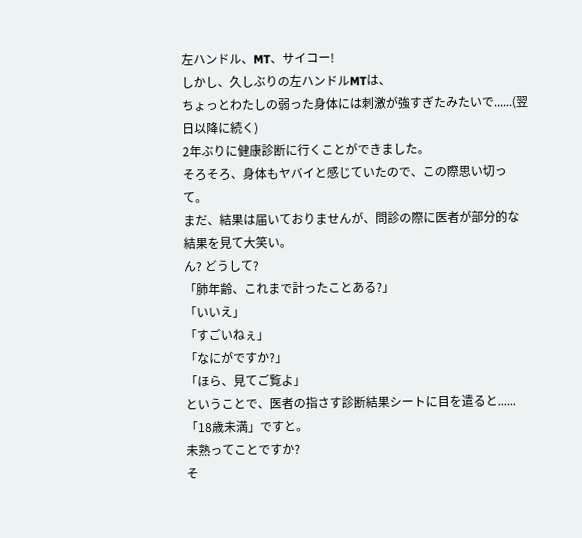左ハンドル、MT、サイコー!
しかし、久しぶりの左ハンドルMTは、
ちょっとわたしの弱った身体には刺激が強すぎたみたいで......(翌日以降に続く)
2年ぶりに健康診断に行くことができました。
そろそろ、身体もヤバイと感じていたので、この際思い切って。
まだ、結果は届いておりませんが、問診の際に医者が部分的な結果を見て大笑い。
ん? どうして?
「肺年齢、これまで計ったことある?」
「いいえ」
「すごいねぇ」
「なにがですか?」
「ほら、見てご覧よ」
ということで、医者の指さす診断結果シートに目を遣ると......
「18歳未満」ですと。
未熟ってことですか?
そ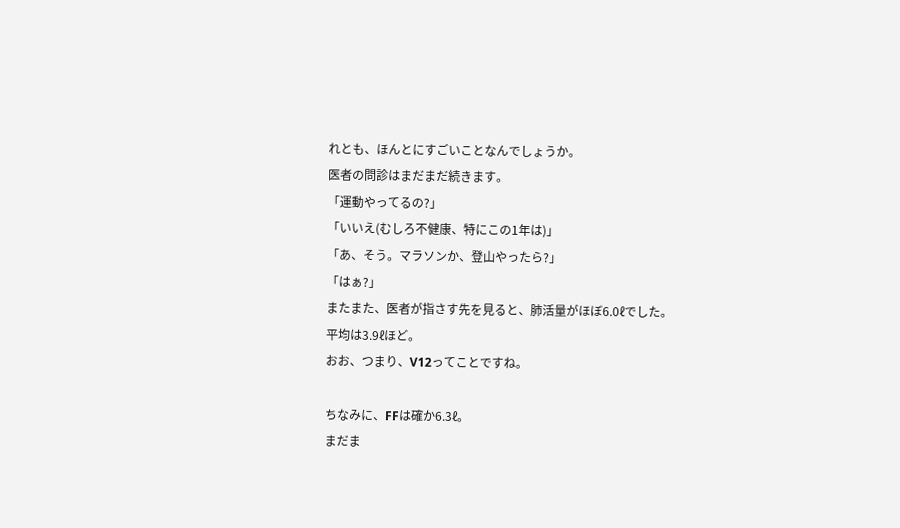れとも、ほんとにすごいことなんでしょうか。
医者の問診はまだまだ続きます。
「運動やってるの?」
「いいえ(むしろ不健康、特にこの1年は)」
「あ、そう。マラソンか、登山やったら?」
「はぁ?」
またまた、医者が指さす先を見ると、肺活量がほぼ6.0ℓでした。
平均は3.9ℓほど。
おお、つまり、V12ってことですね。

ちなみに、FFは確か6.3ℓ。
まだま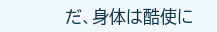だ、身体は酷使に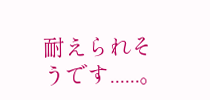耐えられそうです......。